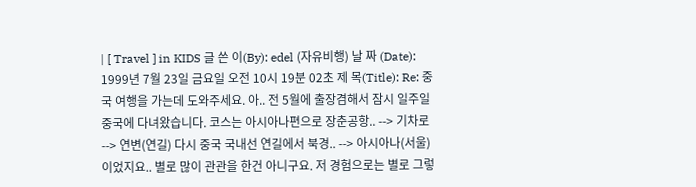| [ Travel ] in KIDS 글 쓴 이(By): edel (자유비행) 날 짜 (Date): 1999년 7월 23일 금요일 오전 10시 19분 02초 제 목(Title): Re: 중국 여행을 가는데 도와주세요. 아.. 전 5월에 출장겸해서 잠시 일주일 중국에 다녀왔습니다. 코스는 아시아나편으로 장춘공항.. --> 기차로 --> 연변(연길) 다시 중국 국내선 연길에서 북경.. --> 아시아나(서울) 이었지요.. 별로 많이 관관을 한건 아니구요. 저 경험으로는 별로 그렇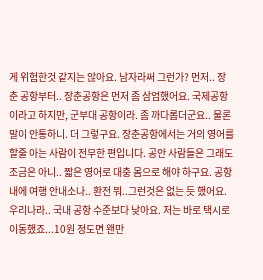게 위험한것 같지는 않아요. 남자라써 그런가? 먼저.. 장춘 공항부터.. 장춘공항은 먼저 좀 삼엄했어요. 국제공항이라고 하지만, 군부대 공항이라. 좀 까다롭더군요.. 물론 말이 안통하니. 더 그렇구요. 장춘공항에서는 거의 영어를 할줄 아는 사람이 전무한 편입니다. 공안 사람들은 그래도 조금은 아니.. 짧은 영어로 대충 몸으로 해야 하구요. 공항내에 여행 안내소나.. 환전 뭐..그런것은 없는 듯 했어요. 우리나라.. 국내 공항 수준보다 낮아요. 저는 바로 택시로 이동했죠...10원 정도면 왠만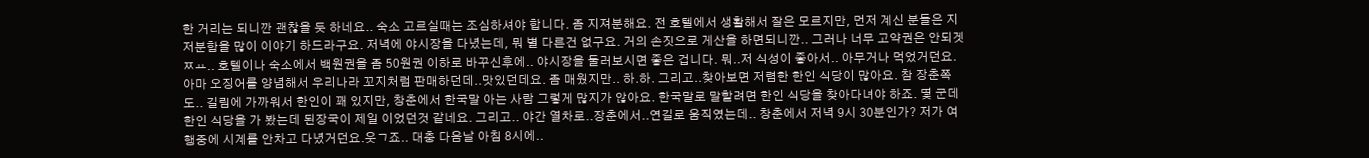한 거리는 되니깐 괜찮을 듯 하네요.. 숙소 고르실때는 조심하셔야 합니다. 좀 지져분해요. 전 호텔에서 생활해서 잘은 모르지만, 먼저 계신 분들은 지저분함을 많이 이야기 하드라구요. 저녁에 야시장을 다녔는데, 뭐 별 다른건 없구요. 거의 손짓으로 게산을 하면되니깐.. 그러나 너무 고약권은 안되겟ㅉㅛ.. 호텔이나 숙소에서 백원권을 좀 50원권 이하로 바꾸신후에.. 야시장을 둘러보시면 좋은 겁니다. 뭐..저 식성이 좋아서.. 아무거나 먹었거던요. 아마 오징어를 양념해서 우리나라 꼬지처럼 판매하던데..맛있던데요. 좀 매웠지만.. 하.하. 그리고..찾아보면 저렴한 한인 식당이 많아요. 참 장춘쪽도.. 길림에 가까워서 한인이 꽤 있지만, 창춘에서 한국말 아는 사람 그렇게 많지가 않아요. 한국말로 말할려면 한인 식당을 찾아다녀야 하죠. 몇 군데 한인 식당을 가 봤는데 된장국이 제일 이었던것 같네요. 그리고.. 야간 열차로..장춘에서..연길로 움직였는데.. 창춘에서 저녁 9시 30분인가? 저가 여행중에 시계를 안차고 다녔거던요.웃ㄱ죠.. 대충 다음날 아침 8시에..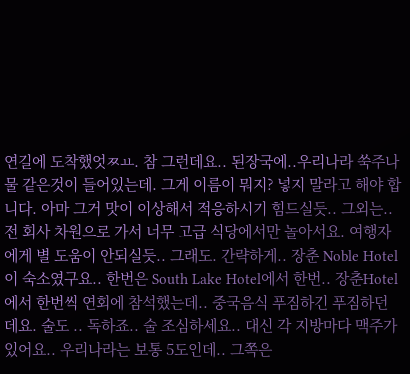연길에 도착했엇ㅉㅛ. 참 그런데요.. 된장국에..우리나라 쑥주나물 같은것이 들어있는데. 그게 이름이 뭐지? 넣지 말라고 해야 합니다. 아마 그거 맛이 이상해서 적응하시기 힘드실듯.. 그외는.. 전 회사 차원으로 가서 너무 고급 식당에서만 놀아서요. 여행자에게 별 도움이 안되실듯.. 그래도. 간략하게.. 장춘 Noble Hotel이 숙소였구요.. 한번은 South Lake Hotel에서 한번.. 장춘Hotel에서 한번씩 연회에 참석했는데.. 중국음식 푸짐하긴 푸짐하던데요. 술도 .. 독하죠.. 술 조심하세요.. 대신 각 지방마다 맥주가 있어요.. 우리나라는 보통 5도인데.. 그쪽은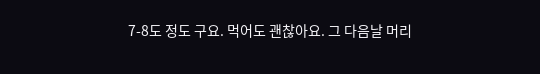7-8도 정도 구요. 먹어도 괜찮아요. 그 다음날 머리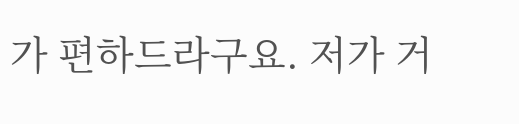가 편하드라구요. 저가 거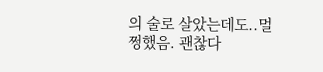의 술로 살았는데도..멀쩡했음. 괜찮다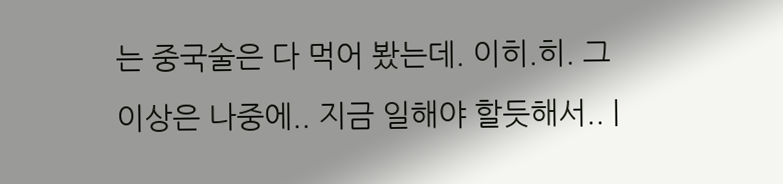는 중국술은 다 먹어 봤는데. 이히.히. 그 이상은 나중에.. 지금 일해야 할듯해서.. |